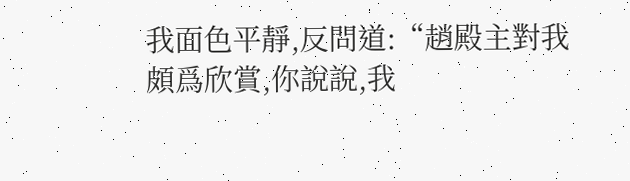我面色平靜,反問道:“趙殿主對我頗爲欣賞,你說說,我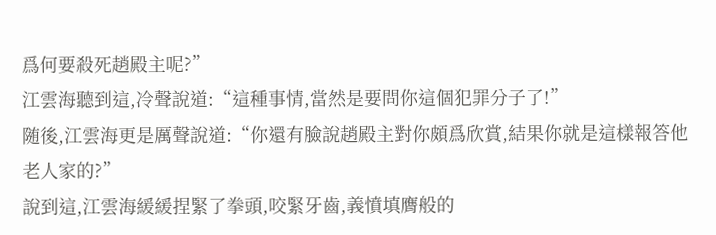爲何要殺死趙殿主呢?”
江雲海聽到這,冷聲說道:“這種事情,當然是要問你這個犯罪分子了!”
随後,江雲海更是厲聲說道:“你還有臉說趙殿主對你頗爲欣賞,結果你就是這樣報答他老人家的?”
說到這,江雲海緩緩捏緊了拳頭,咬緊牙齒,義憤填膺般的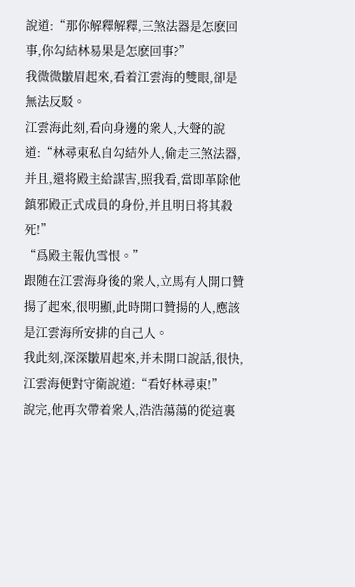說道:“那你解釋解釋,三煞法器是怎麽回事,你勾結林易果是怎麽回事?”
我微微皺眉起來,看着江雲海的雙眼,卻是無法反駁。
江雲海此刻,看向身邊的衆人,大聲的說道:“林尋東私自勾結外人,偷走三煞法器,并且,還将殿主給謀害,照我看,當即革除他鎮邪殿正式成員的身份,并且明日将其殺死!”
“爲殿主報仇雪恨。”
跟随在江雲海身後的衆人,立馬有人開口贊揚了起來,很明顯,此時開口贊揚的人,應該是江雲海所安排的自己人。
我此刻,深深皺眉起來,并未開口說話,很快,江雲海便對守衛說道:“看好林尋東!”
說完,他再次帶着衆人,浩浩蕩蕩的從這裏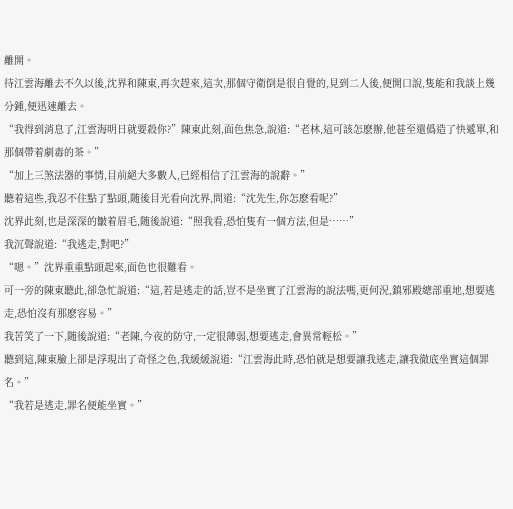離開。
待江雲海離去不久以後,沈界和陳東,再次趕來,這次,那個守衛倒是很自覺的,見到二人後,便開口說,隻能和我談上幾分鍾,便迅速離去。
“我得到消息了,江雲海明日就要殺你?”陳東此刻,面色焦急,說道:“老林,這可該怎麽辦,他甚至還僞造了快遞單,和那個帶着劇毒的茶。”
“加上三煞法器的事情,目前絕大多數人,已經相信了江雲海的說辭。”
聽着這些,我忍不住點了點頭,随後目光看向沈界,問道:“沈先生,你怎麽看呢?”
沈界此刻,也是深深的皺着眉毛,随後說道:“照我看,恐怕隻有一個方法,但是……”
我沉聲說道:“我逃走,對吧?”
“嗯。”沈界重重點頭起來,面色也很難看。
可一旁的陳東聽此,卻急忙說道:“這,若是逃走的話,豈不是坐實了江雲海的說法嗎,更何況,鎮邪殿總部重地,想要逃走,恐怕沒有那麽容易。”
我苦笑了一下,随後說道:“老陳,今夜的防守,一定很薄弱,想要逃走,會異常輕松。”
聽到這,陳東臉上卻是浮現出了奇怪之色,我緩緩說道:“江雲海此時,恐怕就是想要讓我逃走,讓我徹底坐實這個罪名。”
“我若是逃走,罪名便能坐實。”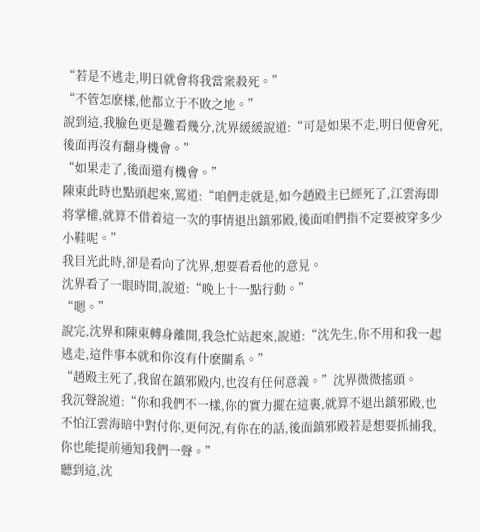“若是不逃走,明日就會将我當衆殺死。”
“不管怎麽樣,他都立于不敗之地。”
說到這,我臉色更是難看幾分,沈界緩緩說道:“可是如果不走,明日便會死,後面再沒有翻身機會。”
“如果走了,後面還有機會。”
陳東此時也點頭起來,罵道:“咱們走就是,如今趙殿主已經死了,江雲海即将掌權,就算不借着這一次的事情退出鎮邪殿,後面咱們指不定要被穿多少小鞋呢。”
我目光此時,卻是看向了沈界,想要看看他的意見。
沈界看了一眼時間,說道:“晚上十一點行動。”
“嗯。”
說完,沈界和陳東轉身離開,我急忙站起來,說道:“沈先生,你不用和我一起逃走,這件事本就和你沒有什麽關系。”
“趙殿主死了,我留在鎮邪殿内,也沒有任何意義。”沈界微微搖頭。
我沉聲說道:“你和我們不一樣,你的實力擺在這裏,就算不退出鎮邪殿,也不怕江雲海暗中對付你,更何況,有你在的話,後面鎮邪殿若是想要抓捕我,你也能提前通知我們一聲。”
聽到這,沈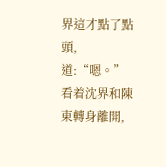界這才點了點頭,道:“嗯。”
看着沈界和陳東轉身離開,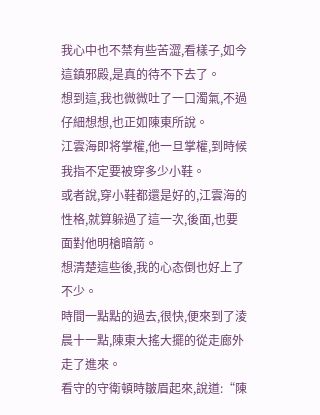我心中也不禁有些苦澀,看樣子,如今這鎮邪殿,是真的待不下去了。
想到這,我也微微吐了一口濁氣,不過仔細想想,也正如陳東所說。
江雲海即将掌權,他一旦掌權,到時候我指不定要被穿多少小鞋。
或者說,穿小鞋都還是好的,江雲海的性格,就算躲過了這一次,後面,也要面對他明槍暗箭。
想清楚這些後,我的心态倒也好上了不少。
時間一點點的過去,很快,便來到了淩晨十一點,陳東大搖大擺的從走廊外走了進來。
看守的守衛頓時皺眉起來,說道:“陳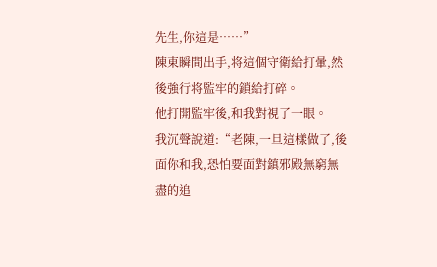先生,你這是……”
陳東瞬間出手,将這個守衛給打暈,然後強行将監牢的鎖給打碎。
他打開監牢後,和我對視了一眼。
我沉聲說道:“老陳,一旦這樣做了,後面你和我,恐怕要面對鎮邪殿無窮無盡的追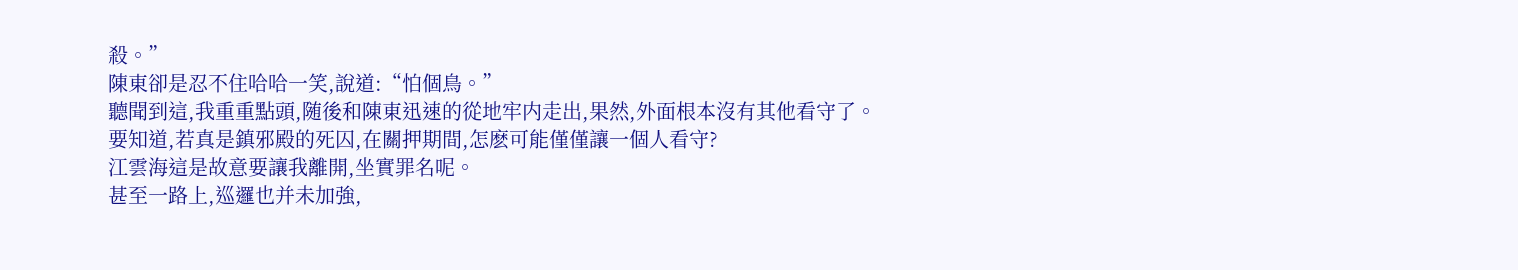殺。”
陳東卻是忍不住哈哈一笑,說道:“怕個鳥。”
聽聞到這,我重重點頭,随後和陳東迅速的從地牢内走出,果然,外面根本沒有其他看守了。
要知道,若真是鎮邪殿的死囚,在關押期間,怎麽可能僅僅讓一個人看守?
江雲海這是故意要讓我離開,坐實罪名呢。
甚至一路上,巡邏也并未加強,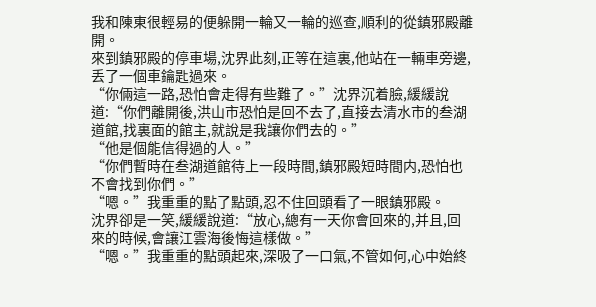我和陳東很輕易的便躲開一輪又一輪的巡查,順利的從鎮邪殿離開。
來到鎮邪殿的停車場,沈界此刻,正等在這裏,他站在一輛車旁邊,丢了一個車鑰匙過來。
“你倆這一路,恐怕會走得有些難了。”沈界沉着臉,緩緩說道:“你們離開後,洪山市恐怕是回不去了,直接去清水市的叁湖道館,找裏面的館主,就說是我讓你們去的。”
“他是個能信得過的人。”
“你們暫時在叁湖道館待上一段時間,鎮邪殿短時間内,恐怕也不會找到你們。”
“嗯。”我重重的點了點頭,忍不住回頭看了一眼鎮邪殿。
沈界卻是一笑,緩緩說道:“放心,總有一天你會回來的,并且,回來的時候,會讓江雲海後悔這樣做。”
“嗯。”我重重的點頭起來,深吸了一口氣,不管如何,心中始終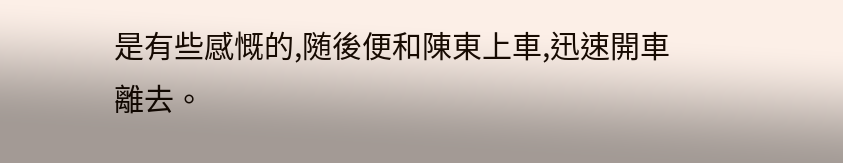是有些感慨的,随後便和陳東上車,迅速開車離去。